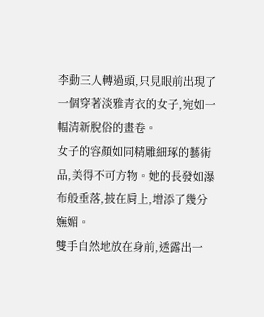李動三人轉過頭,只見眼前出現了一個穿著淡雅青衣的女子,宛如一幅清新脫俗的畫卷。
女子的容顏如同精雕細琢的藝術品,美得不可方物。她的長發如瀑布般垂落,披在肩上,增添了幾分嫵媚。
雙手自然地放在身前,透露出一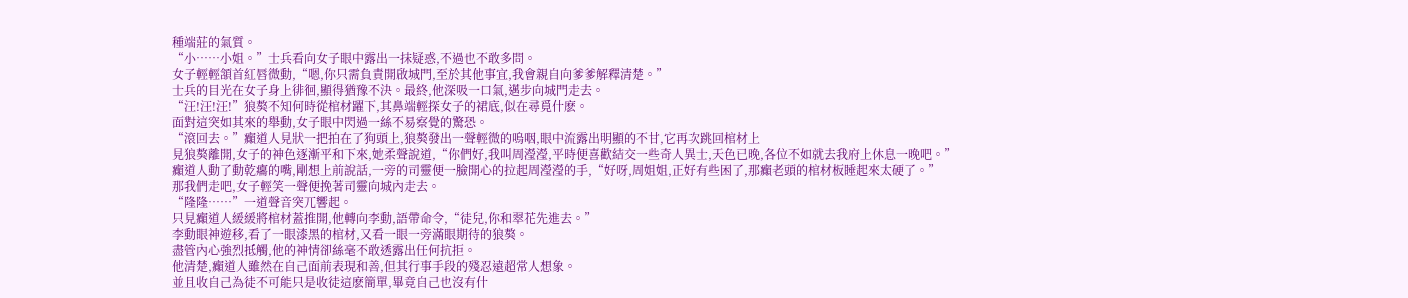種端莊的氣質。
“小……小姐。”士兵看向女子眼中露出一抹疑惑,不過也不敢多問。
女子輕輕頷首紅唇微動,“嗯,你只需負責開啟城門,至於其他事宜,我會親自向爹爹解釋清楚。”
士兵的目光在女子身上徘徊,顯得猶豫不決。最終,他深吸一口氣,邁步向城門走去。
“汪!汪!汪!”狼獒不知何時從棺材躍下,其鼻端輕探女子的裙底,似在尋覓什麽。
面對這突如其來的舉動,女子眼中閃過一絲不易察覺的驚恐。
“滾回去。”癲道人見狀一把拍在了狗頭上,狼獒發出一聲輕微的嗚咽,眼中流露出明顯的不甘,它再次跳回棺材上
見狼獒離開,女子的神色逐漸平和下來,她柔聲說道,“你們好,我叫周瀅瀅,平時便喜歡結交一些奇人異士,天色已晚,各位不如就去我府上休息一晚吧。”
癲道人動了動乾癟的嘴,剛想上前說話,一旁的司靈便一臉開心的拉起周瀅瀅的手,“好呀,周姐姐,正好有些困了,那癲老頭的棺材板睡起來太硬了。”
那我們走吧,女子輕笑一聲便挽著司靈向城內走去。
“隆隆……”一道聲音突兀響起。
只見癲道人緩緩將棺材蓋推開,他轉向李動,語帶命令,“徒兒,你和翠花先進去。”
李動眼神遊移,看了一眼漆黑的棺材,又看一眼一旁滿眼期待的狼獒。
盡管內心強烈抵觸,他的神情卻絲毫不敢透露出任何抗拒。
他清楚,癲道人雖然在自己面前表現和善,但其行事手段的殘忍遠超常人想象。
並且收自己為徒不可能只是收徒這麽簡單,畢竟自己也沒有什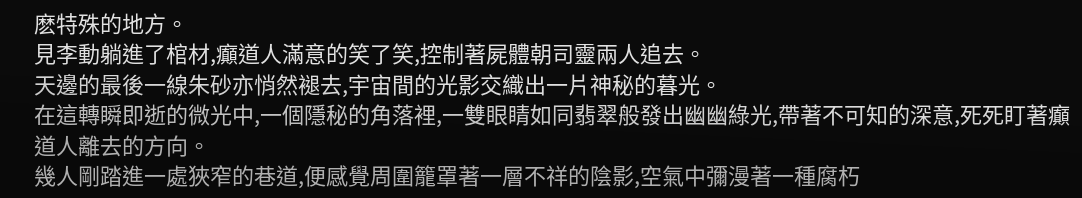麽特殊的地方。
見李動躺進了棺材,癲道人滿意的笑了笑,控制著屍體朝司靈兩人追去。
天邊的最後一線朱砂亦悄然褪去,宇宙間的光影交織出一片神秘的暮光。
在這轉瞬即逝的微光中,一個隱秘的角落裡,一雙眼睛如同翡翠般發出幽幽綠光,帶著不可知的深意,死死盯著癲道人離去的方向。
幾人剛踏進一處狹窄的巷道,便感覺周圍籠罩著一層不祥的陰影,空氣中彌漫著一種腐朽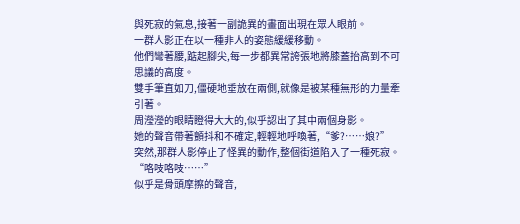與死寂的氣息,接著一副詭異的畫面出現在眾人眼前。
一群人影正在以一種非人的姿態緩緩移動。
他們彎著腰,踮起腳尖,每一步都異常誇張地將膝蓋抬高到不可思議的高度。
雙手筆直如刀,僵硬地垂放在兩側,就像是被某種無形的力量牽引著。
周瀅瀅的眼睛瞪得大大的,似乎認出了其中兩個身影。
她的聲音帶著顫抖和不確定,輕輕地呼喚著,“爹?……娘?”
突然,那群人影停止了怪異的動作,整個街道陷入了一種死寂。
“咯吱咯吱……”
似乎是骨頭摩擦的聲音,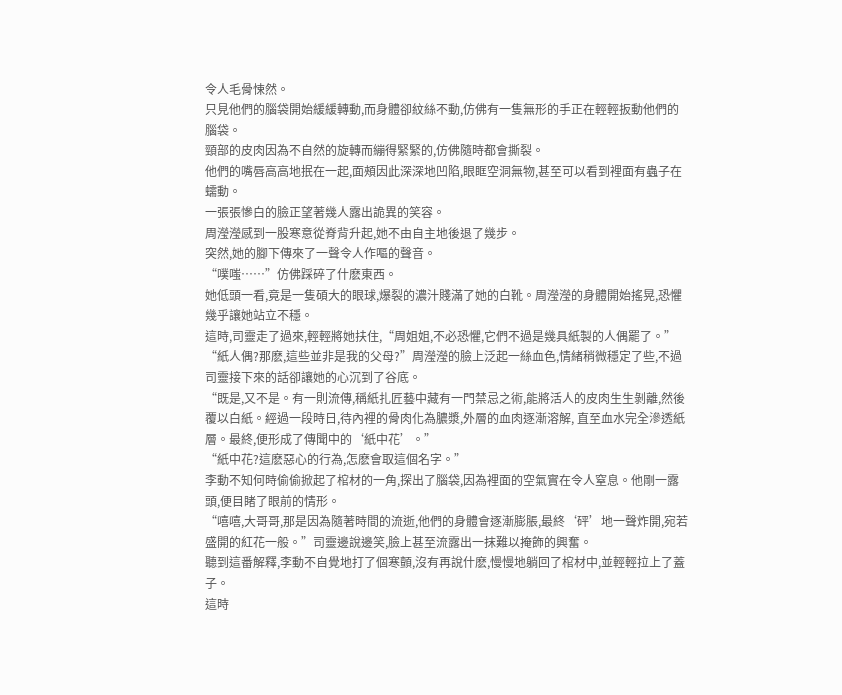令人毛骨悚然。
只見他們的腦袋開始緩緩轉動,而身體卻紋絲不動,仿佛有一隻無形的手正在輕輕扳動他們的腦袋。
頸部的皮肉因為不自然的旋轉而繃得緊緊的,仿佛隨時都會撕裂。
他們的嘴唇高高地抿在一起,面頰因此深深地凹陷,眼眶空洞無物,甚至可以看到裡面有蟲子在蠕動。
一張張慘白的臉正望著幾人露出詭異的笑容。
周瀅瀅感到一股寒意從脊背升起,她不由自主地後退了幾步。
突然,她的腳下傳來了一聲令人作嘔的聲音。
“噗嗤……”仿佛踩碎了什麽東西。
她低頭一看,竟是一隻碩大的眼球,爆裂的濃汁賤滿了她的白靴。周瀅瀅的身體開始搖晃,恐懼幾乎讓她站立不穩。
這時,司靈走了過來,輕輕將她扶住,“周姐姐,不必恐懼,它們不過是幾具紙製的人偶罷了。”
“紙人偶?那麽,這些並非是我的父母?”周瀅瀅的臉上泛起一絲血色,情緒稍微穩定了些,不過司靈接下來的話卻讓她的心沉到了谷底。
“既是,又不是。有一則流傳,稱紙扎匠藝中藏有一門禁忌之術,能將活人的皮肉生生剝離,然後覆以白紙。經過一段時日,待內裡的骨肉化為膿漿,外層的血肉逐漸溶解, 直至血水完全滲透紙層。最終,便形成了傳聞中的‘紙中花’。”
“紙中花?這麽惡心的行為,怎麽會取這個名字。”
李動不知何時偷偷掀起了棺材的一角,探出了腦袋,因為裡面的空氣實在令人窒息。他剛一露頭,便目睹了眼前的情形。
“嘻嘻,大哥哥,那是因為隨著時間的流逝,他們的身體會逐漸膨脹,最終‘砰’地一聲炸開,宛若盛開的紅花一般。”司靈邊說邊笑,臉上甚至流露出一抹難以掩飾的興奮。
聽到這番解釋,李動不自覺地打了個寒顫,沒有再說什麽,慢慢地躺回了棺材中,並輕輕拉上了蓋子。
這時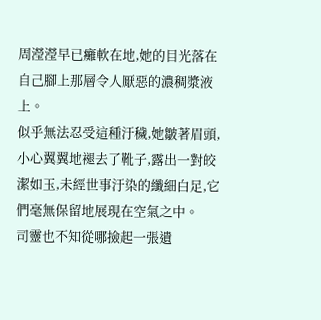周瀅瀅早已癱軟在地,她的目光落在自己腳上那層令人厭惡的濃稠漿液上。
似乎無法忍受這種汙穢,她皺著眉頭,小心翼翼地褪去了靴子,露出一對皎潔如玉,未經世事汙染的纖細白足,它們毫無保留地展現在空氣之中。
司靈也不知從哪撿起一張遺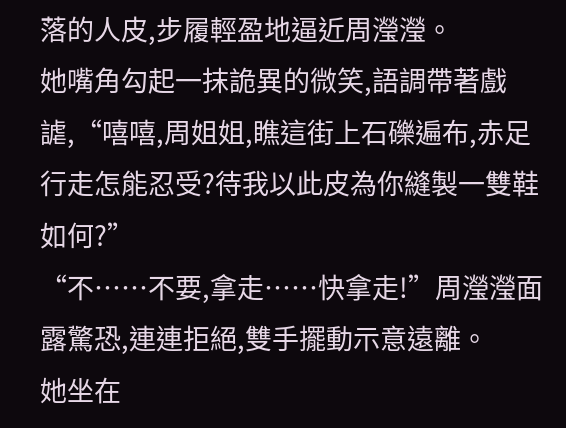落的人皮,步履輕盈地逼近周瀅瀅。
她嘴角勾起一抹詭異的微笑,語調帶著戲謔,“嘻嘻,周姐姐,瞧這街上石礫遍布,赤足行走怎能忍受?待我以此皮為你縫製一雙鞋如何?”
“不……不要,拿走……快拿走!”周瀅瀅面露驚恐,連連拒絕,雙手擺動示意遠離。
她坐在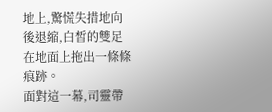地上,驚慌失措地向後退縮,白皙的雙足在地面上拖出一條條痕跡。
面對這一幕,司靈帶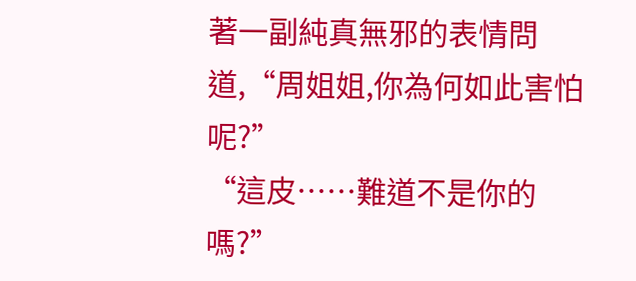著一副純真無邪的表情問道,“周姐姐,你為何如此害怕呢?”
“這皮……難道不是你的嗎?”